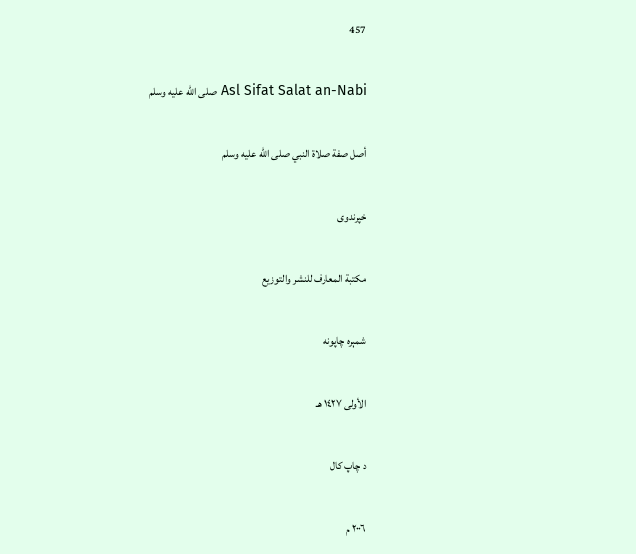457

Asl Sifat Salat an-Nabi صلى الله عليه وسلم

أصل صفة صلاة النبي صلى الله عليه وسلم

خپرندوی

مكتبة المعارف للنشر والتوزيع

شمېره چاپونه

الأولى ١٤٢٧ هـ

د چاپ کال

٢٠٠٦ م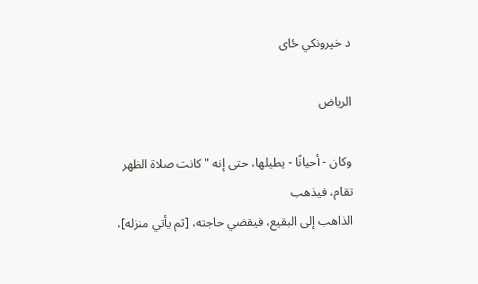د خپرونکي ځای

الرياض

وكان - أحيانًا - يطيلها، حتى إنه " كانت صلاة الظهر تقام، فيذهب
الذاهب إلى البقيع، فيقضي حاجته، [ثم يأتي منزله]،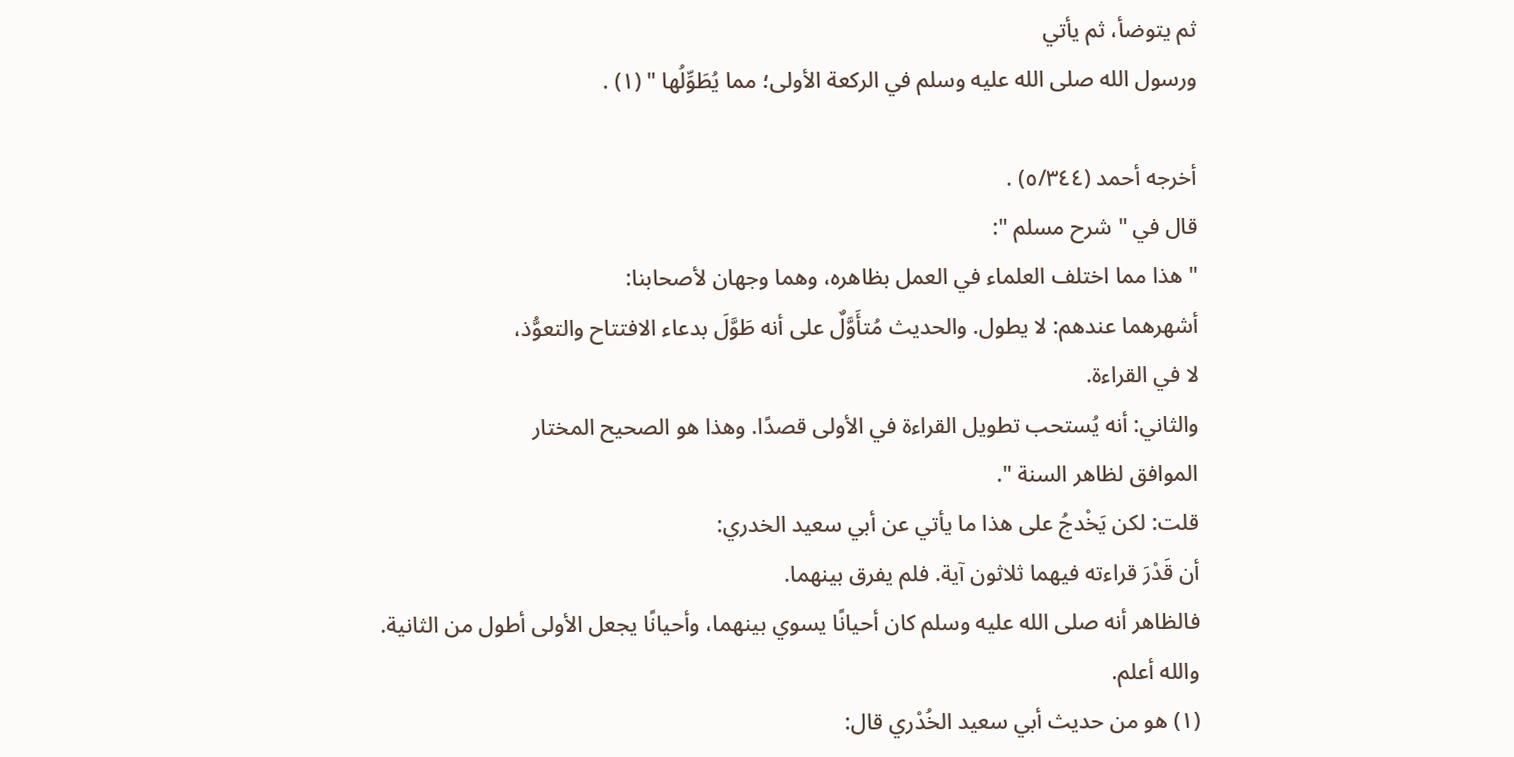ثم يتوضأ، ثم يأتي
ورسول الله صلى الله عليه وسلم في الركعة الأولى؛ مما يُطَوِّلُها " (١) .

أخرجه أحمد (٥/٣٤٤) .
قال في " شرح مسلم ":
" هذا مما اختلف العلماء في العمل بظاهره، وهما وجهان لأصحابنا:
أشهرهما عندهم: لا يطول. والحديث مُتأَوَّلٌ على أنه طَوَّلَ بدعاء الافتتاح والتعوُّذ،
لا في القراءة.
والثاني: أنه يُستحب تطويل القراءة في الأولى قصدًا. وهذا هو الصحيح المختار
الموافق لظاهر السنة ".
قلت: لكن يَخْدجُ على هذا ما يأتي عن أبي سعيد الخدري:
أن قَدْرَ قراءته فيهما ثلاثون آية. فلم يفرق بينهما.
فالظاهر أنه صلى الله عليه وسلم كان أحيانًا يسوي بينهما، وأحيانًا يجعل الأولى أطول من الثانية.
والله أعلم.
(١) هو من حديث أبي سعيد الخُدْري قال: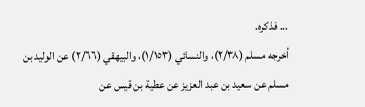... فذكره.
أخرجه مسلم (٢/٣٨)، والنسائي (١/١٥٣)، والبيهقي (٢/٦٦) عن الوليد بن
مسلم عن سعيد بن عبد العزيز عن عطية بن قيس عن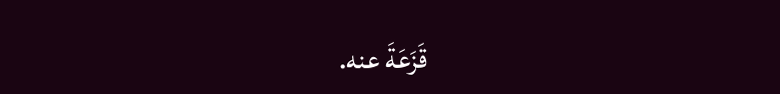قَزَعَةَ عنه.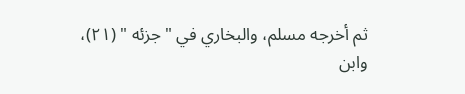ثم أخرجه مسلم، والبخاري في " جزئه " (٢١)، وابن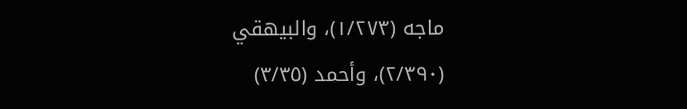ماجه (١/٢٧٣)، والبيهقي
(٢/٣٩٠)، وأحمد (٣/٣٥)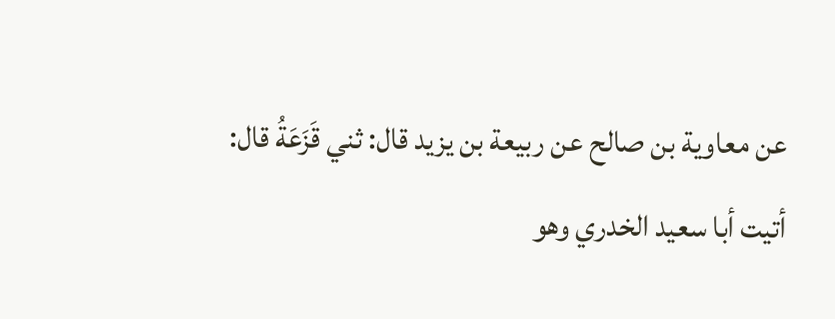عن معاوية بن صالح عن ربيعة بن يزيد قال: ثني قَزَعَةُ قال:
أتيت أبا سعيد الخدري وهو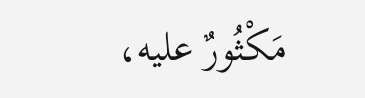مَكْثُورٌ عليه،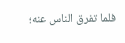فلما تفرق الناس عنه؛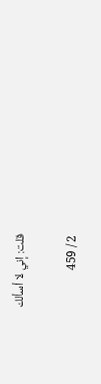قلت: إني لا أسألك

2 / 459